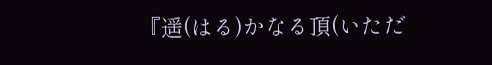『遥(はる)かなる頂(いただ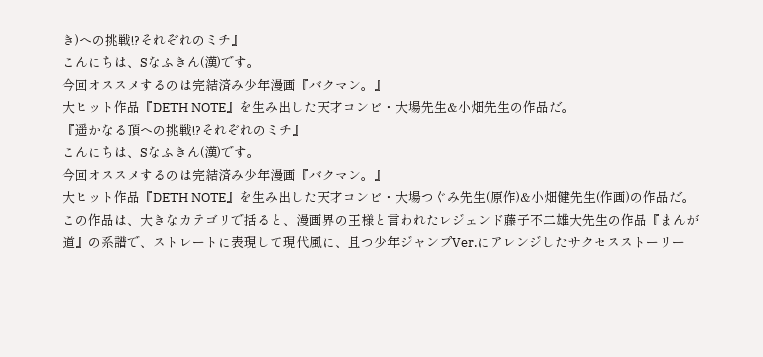き)への挑戦!?それぞれのミチ』
こんにちは、Sなふきん(漢)です。
今回オススメするのは完結済み少年漫画『バクマン。』
大ヒット作品『DETH NOTE』を生み出した天才コンビ・大場先生&小畑先生の作品だ。
『遥かなる頂への挑戦!?それぞれのミチ』
こんにちは、Sなふきん(漢)です。
今回オススメするのは完結済み少年漫画『バクマン。』
大ヒット作品『DETH NOTE』を生み出した天才コンビ・大場つぐみ先生(原作)&小畑健先生(作画)の作品だ。
この作品は、大きなカテゴリで括ると、漫画界の王様と言われたレジェンド藤子不二雄大先生の作品『まんが道』の系譜で、ストレートに表現して現代風に、且つ少年ジャンプVer.にアレンジしたサクセスストーリー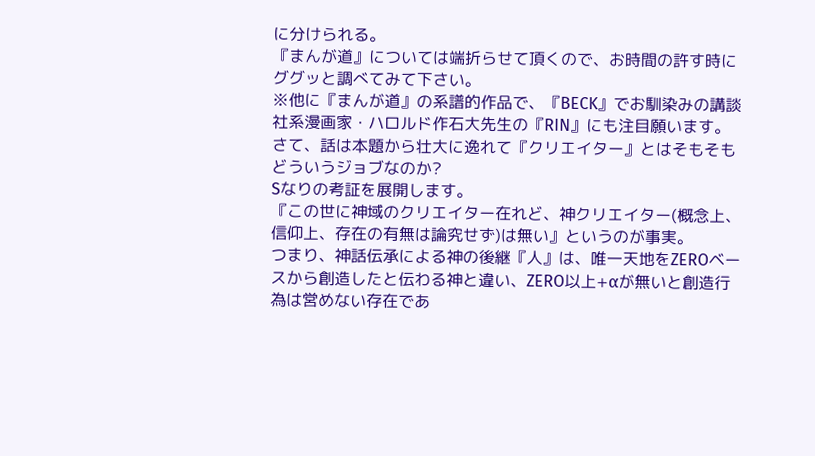に分けられる。
『まんが道』については端折らせて頂くので、お時間の許す時にググッと調べてみて下さい。
※他に『まんが道』の系譜的作品で、『BECK』でお馴染みの講談社系漫画家・ハロルド作石大先生の『RIN』にも注目願います。
さて、話は本題から壮大に逸れて『クリエイター』とはそもそもどういうジョブなのか?
Sなりの考証を展開します。
『この世に神域のクリエイター在れど、神クリエイター(概念上、信仰上、存在の有無は論究せず)は無い』というのが事実。
つまり、神話伝承による神の後継『人』は、唯一天地をZEROベースから創造したと伝わる神と違い、ZERO以上+αが無いと創造行為は営めない存在であ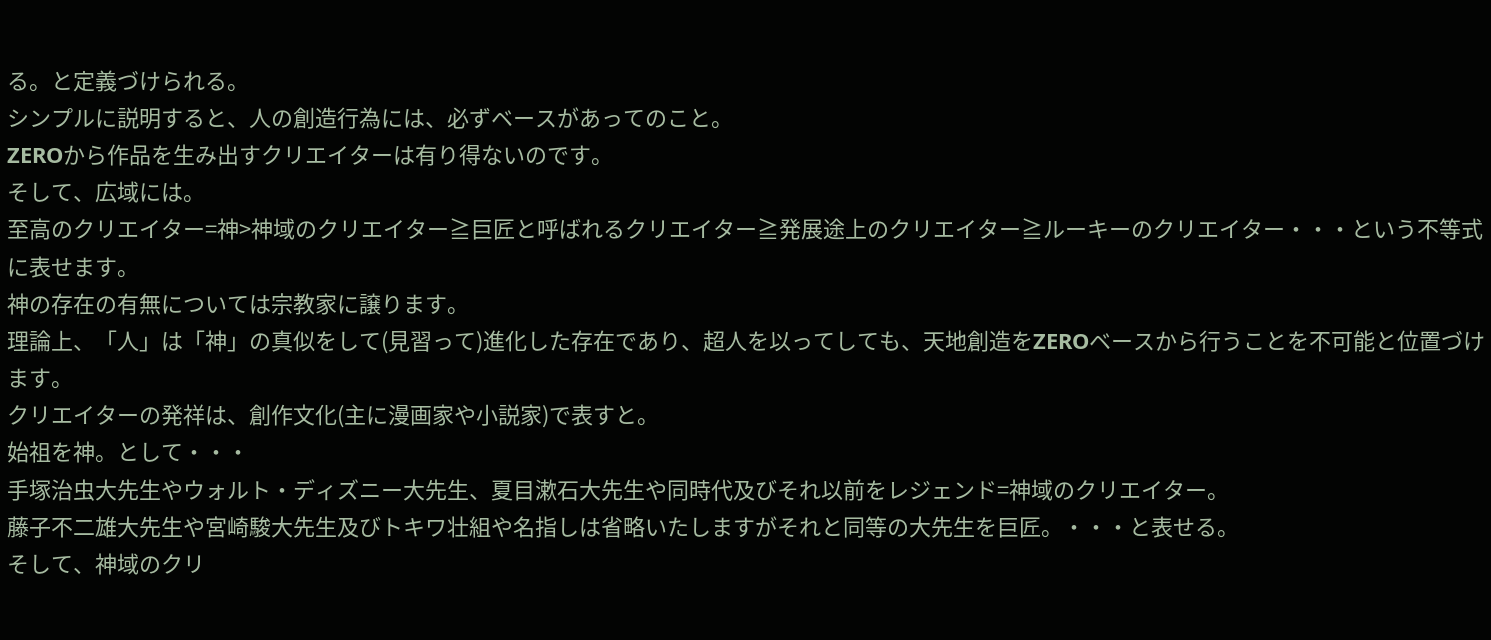る。と定義づけられる。
シンプルに説明すると、人の創造行為には、必ずベースがあってのこと。
ZEROから作品を生み出すクリエイターは有り得ないのです。
そして、広域には。
至高のクリエイター=神>神域のクリエイター≧巨匠と呼ばれるクリエイター≧発展途上のクリエイター≧ルーキーのクリエイター・・・という不等式に表せます。
神の存在の有無については宗教家に譲ります。
理論上、「人」は「神」の真似をして(見習って)進化した存在であり、超人を以ってしても、天地創造をZEROベースから行うことを不可能と位置づけます。
クリエイターの発祥は、創作文化(主に漫画家や小説家)で表すと。
始祖を神。として・・・
手塚治虫大先生やウォルト・ディズニー大先生、夏目漱石大先生や同時代及びそれ以前をレジェンド=神域のクリエイター。
藤子不二雄大先生や宮崎駿大先生及びトキワ壮組や名指しは省略いたしますがそれと同等の大先生を巨匠。・・・と表せる。
そして、神域のクリ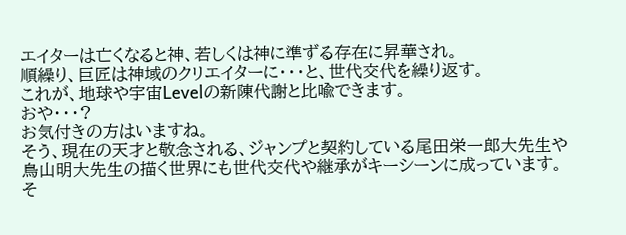エイターは亡くなると神、若しくは神に準ずる存在に昇華され。
順繰り、巨匠は神域のクリエイターに・・・と、世代交代を繰り返す。
これが、地球や宇宙Levelの新陳代謝と比喩できます。
おや・・・?
お気付きの方はいますね。
そう、現在の天才と敬念される、ジャンプと契約している尾田栄一郎大先生や鳥山明大先生の描く世界にも世代交代や継承がキーシーンに成っています。
そ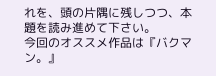れを、頭の片隅に残しつつ、本題を読み進めて下さい。
今回のオススメ作品は『バクマン。』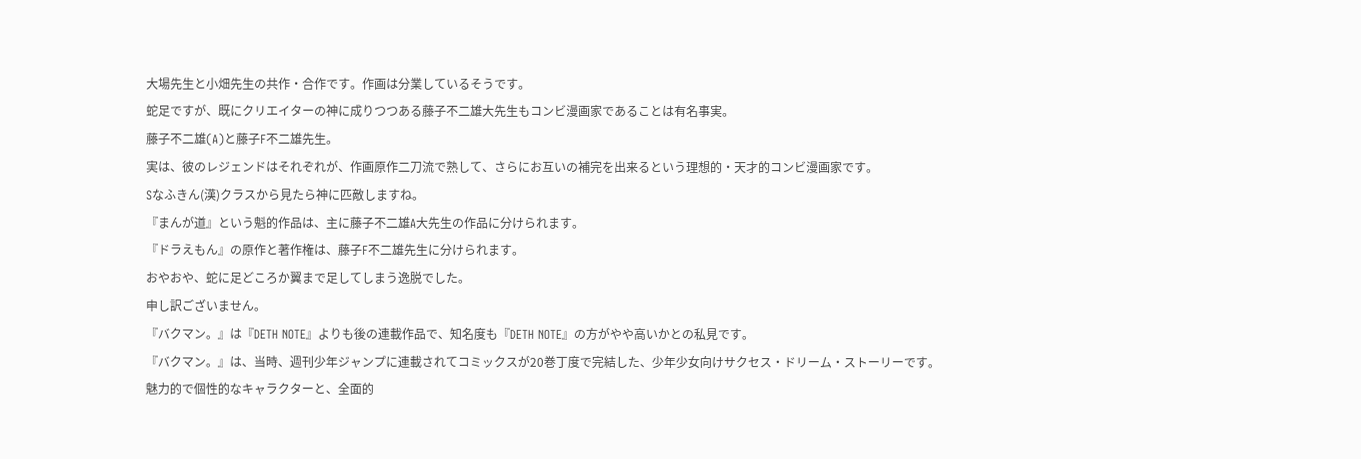大場先生と小畑先生の共作・合作です。作画は分業しているそうです。
蛇足ですが、既にクリエイターの神に成りつつある藤子不二雄大先生もコンビ漫画家であることは有名事実。
藤子不二雄(A)と藤子F不二雄先生。
実は、彼のレジェンドはそれぞれが、作画原作二刀流で熟して、さらにお互いの補完を出来るという理想的・天才的コンビ漫画家です。
Sなふきん(漢)クラスから見たら神に匹敵しますね。
『まんが道』という魁的作品は、主に藤子不二雄A大先生の作品に分けられます。
『ドラえもん』の原作と著作権は、藤子F不二雄先生に分けられます。
おやおや、蛇に足どころか翼まで足してしまう逸脱でした。
申し訳ございません。
『バクマン。』は『DETH NOTE』よりも後の連載作品で、知名度も『DETH NOTE』の方がやや高いかとの私見です。
『バクマン。』は、当時、週刊少年ジャンプに連載されてコミックスが20巻丁度で完結した、少年少女向けサクセス・ドリーム・ストーリーです。
魅力的で個性的なキャラクターと、全面的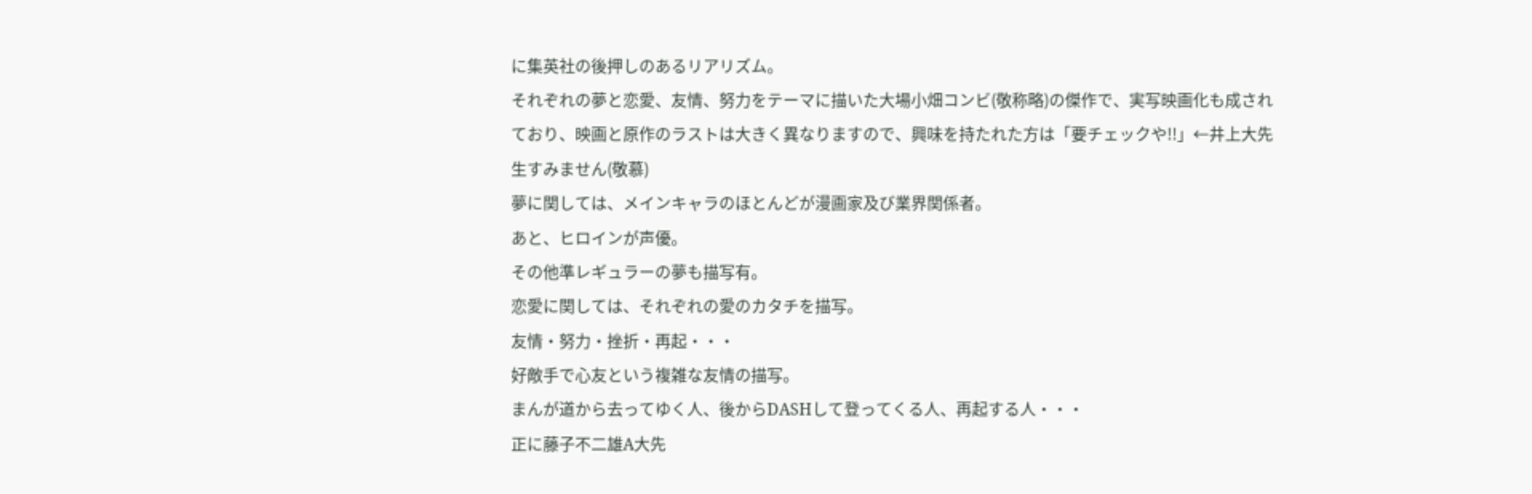に集英社の後押しのあるリアリズム。
それぞれの夢と恋愛、友情、努力をテーマに描いた大場小畑コンビ(敬称略)の傑作で、実写映画化も成されており、映画と原作のラストは大きく異なりますので、興味を持たれた方は「要チェックや!!」←井上大先生すみません(敬慕)
夢に関しては、メインキャラのほとんどが漫画家及び業界関係者。
あと、ヒロインが声優。
その他準レギュラーの夢も描写有。
恋愛に関しては、それぞれの愛のカタチを描写。
友情・努力・挫折・再起・・・
好敵手で心友という複雑な友情の描写。
まんが道から去ってゆく人、後からDASHして登ってくる人、再起する人・・・
正に藤子不二雄A大先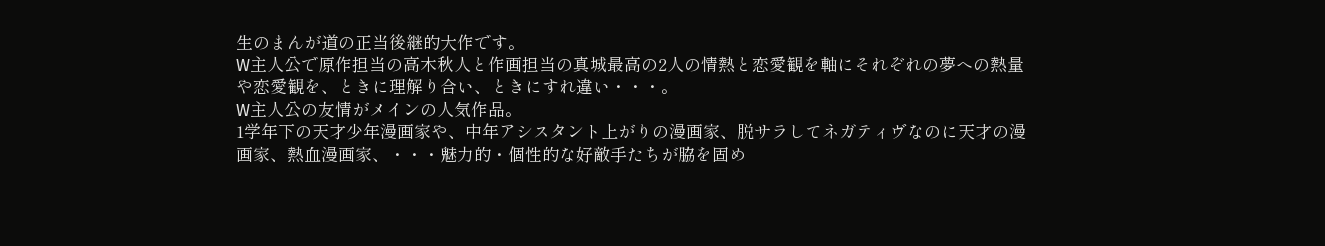生のまんが道の正当後継的大作です。
W主人公で原作担当の高木秋人と作画担当の真城最高の2人の情熱と恋愛観を軸にそれぞれの夢への熱量や恋愛観を、ときに理解り合い、ときにすれ違い・・・。
W主人公の友情がメインの人気作品。
1学年下の天才少年漫画家や、中年アシスタント上がりの漫画家、脱サラしてネガティヴなのに天才の漫画家、熱血漫画家、・・・魅力的・個性的な好敵手たちが脇を固め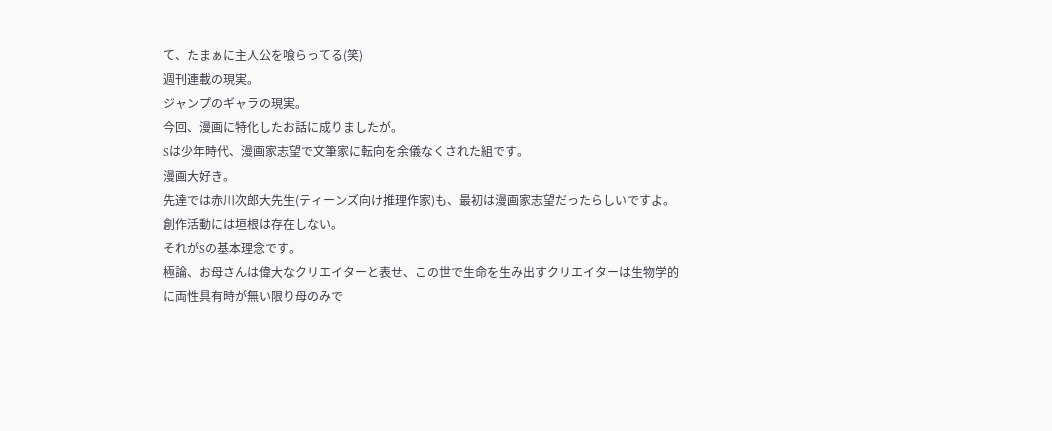て、たまぁに主人公を喰らってる(笑)
週刊連載の現実。
ジャンプのギャラの現実。
今回、漫画に特化したお話に成りましたが。
Sは少年時代、漫画家志望で文筆家に転向を余儀なくされた組です。
漫画大好き。
先達では赤川次郎大先生(ティーンズ向け推理作家)も、最初は漫画家志望だったらしいですよ。
創作活動には垣根は存在しない。
それがSの基本理念です。
極論、お母さんは偉大なクリエイターと表せ、この世で生命を生み出すクリエイターは生物学的に両性具有時が無い限り母のみで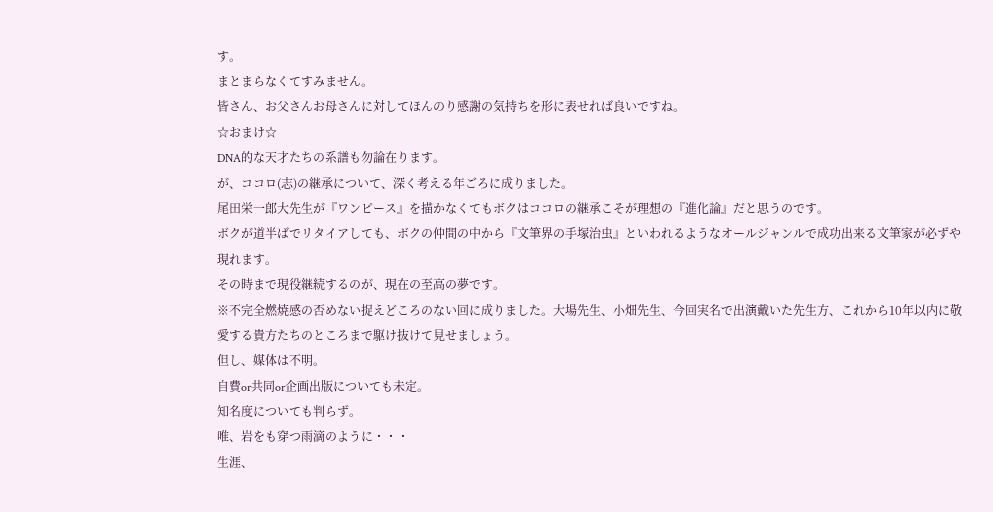す。
まとまらなくてすみません。
皆さん、お父さんお母さんに対してほんのり感謝の気持ちを形に表せれば良いですね。
☆おまけ☆
DNA的な天才たちの系譜も勿論在ります。
が、ココロ(志)の継承について、深く考える年ごろに成りました。
尾田栄一郎大先生が『ワンピース』を描かなくてもボクはココロの継承こそが理想の『進化論』だと思うのです。
ボクが道半ばでリタイアしても、ボクの仲間の中から『文筆界の手塚治虫』といわれるようなオールジャンルで成功出来る文筆家が必ずや現れます。
その時まで現役継続するのが、現在の至高の夢です。
※不完全燃焼感の否めない捉えどころのない回に成りました。大場先生、小畑先生、今回実名で出演戴いた先生方、これから10年以内に敬愛する貴方たちのところまで駆け抜けて見せましょう。
但し、媒体は不明。
自費or共同or企画出版についても未定。
知名度についても判らず。
唯、岩をも穿つ雨滴のように・・・
生涯、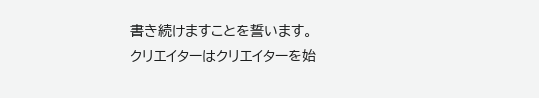書き続けますことを誓います。
クリエイターはクリエイターを始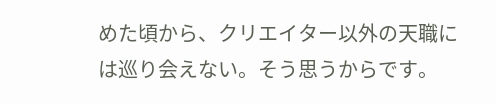めた頃から、クリエイター以外の天職には巡り会えない。そう思うからです。